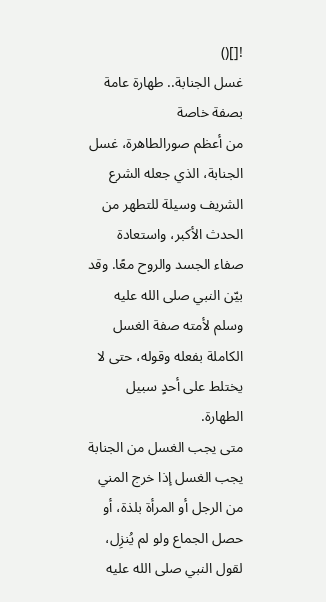![]()
غسل الجنابة.. طهارة عامة بصفة خاصة
من أعظم صورالطاهرة، غسل الجنابة، الذي جعله الشرع الشريف وسيلة للتطهر من الحدث الأكبر، واستعادة صفاء الجسد والروح معًا. وقد بيّن النبي صلى الله عليه وسلم لأمته صفة الغسل الكاملة بفعله وقوله، حتى لا يختلط على أحدٍ سبيل الطهارة.
متى يجب الغسل من الجنابة
يجب الغسل إذا خرج المني من الرجل أو المرأة بلذة، أو حصل الجماع ولو لم يُنزِل، لقول النبي صلى الله عليه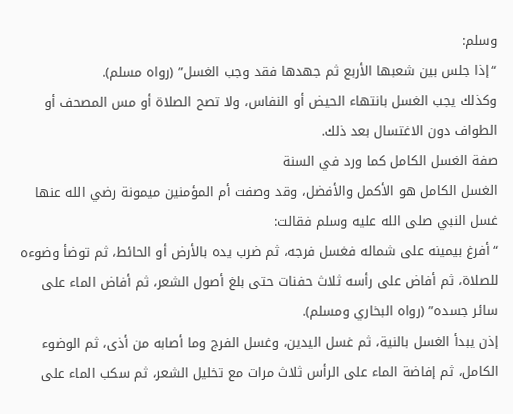وسلم:
“إذا جلس بين شعبها الأربع ثم جهدها فقد وجب الغسل” (رواه مسلم).
وكذلك يجب الغسل بانتهاء الحيض أو النفاس، ولا تصح الصلاة أو مس المصحف أو الطواف دون الاغتسال بعد ذلك.
صفة الغسل الكامل كما ورد في السنة
الغسل الكامل هو الأكمل والأفضل، وقد وصفت أم المؤمنين ميمونة رضي الله عنها غسل النبي صلى الله عليه وسلم فقالت:
“أفرغ بيمينه على شماله فغسل فرجه، ثم ضرب يده بالأرض أو الحائط، ثم توضأ وضوءه للصلاة، ثم أفاض على رأسه ثلاث حفنات حتى بلغ أصول الشعر، ثم أفاض الماء على سائر جسده” (رواه البخاري ومسلم).
إذن يبدأ الغسل بالنية، ثم غسل اليدين، وغسل الفرج وما أصابه من أذى، ثم الوضوء الكامل، ثم إفاضة الماء على الرأس ثلاث مرات مع تخليل الشعر، ثم سكب الماء على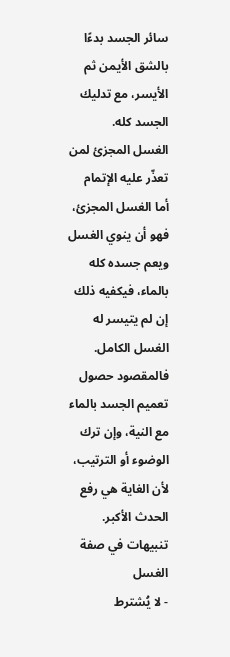سائر الجسد بدءًا بالشق الأيمن ثم الأيسر، مع تدليك الجسد كله.
الغسل المجزئ لمن تعذّر عليه الإتمام
أما الغسل المجزئ، فهو أن ينوي الغسل ويعم جسده كله بالماء، فيكفيه ذلك إن لم يتيسر له الغسل الكامل. فالمقصود حصول تعميم الجسد بالماء مع النية، وإن ترك الوضوء أو الترتيب، لأن الغاية هي رفع الحدث الأكبر.
تنبيهات في صفة الغسل
- لا يُشترط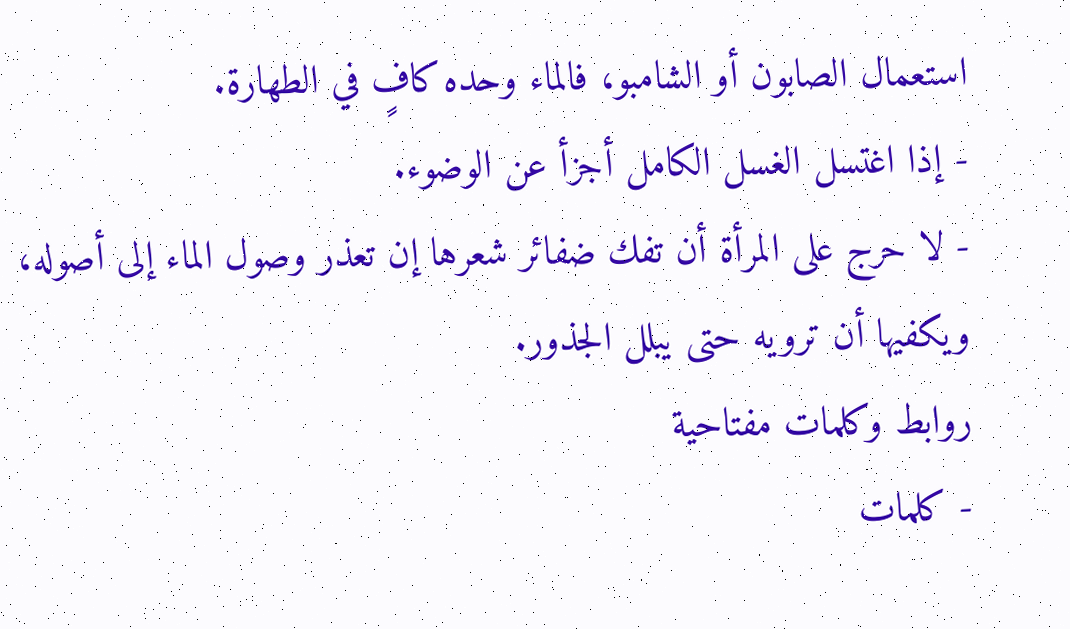استعمال الصابون أو الشامبو، فالماء وحده كافٍ في الطهارة.
- إذا اغتسل الغسل الكامل أجزأ عن الوضوء.
- لا حرج على المرأة أن تفك ضفائر شعرها إن تعذر وصول الماء إلى أصوله، ويكفيها أن ترويه حتى يبلل الجذور.
روابط وكلمات مفتاحية
- كلمات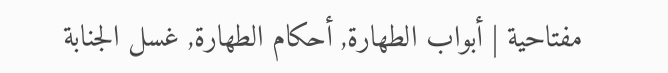مفتاحية | أبواب الطهارة, أحكام الطهارة, غسل الجنابة